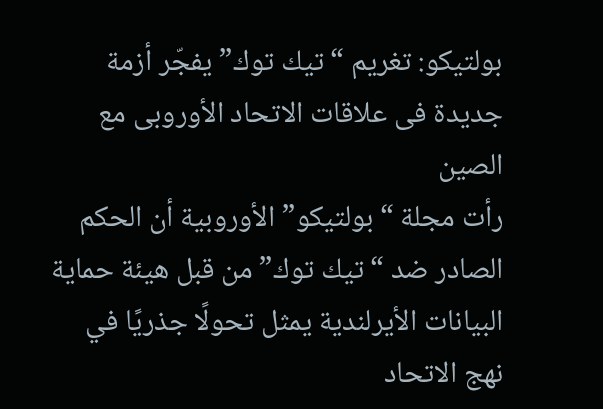بولتيكو: تغريم “تيك توك” يفجّر أزمة جديدة فى علاقات الاتحاد الأوروبى مع الصين
رأت مجلة “بولتيكو” الأوروبية أن الحكم الصادر ضد “تيك توك” من قبل هيئة حماية البيانات الأيرلندية يمثل تحولًا جذريًا في نهج الاتحاد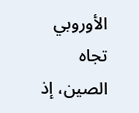الأوروبي تجاه الصين، إذ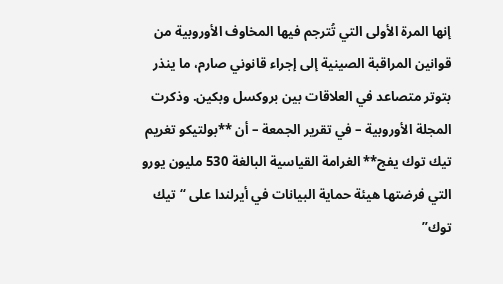إنها المرة الأولى التي تُترجم فيها المخاوف الأوروبية من قوانين المراقبة الصينية إلى إجراء قانوني صارم، ما ينذر بتوتر متصاعد في العلاقات بين بروكسل وبكين. وذكرت المجلة الأوروبية – في تقرير الجمعة – أن **بولتيكو تغريم تيك توك يفج** الغرامة القياسية البالغة 530 مليون يورو التي فرضتها هيئة حماية البيانات في أيرلندا على “تيك توك”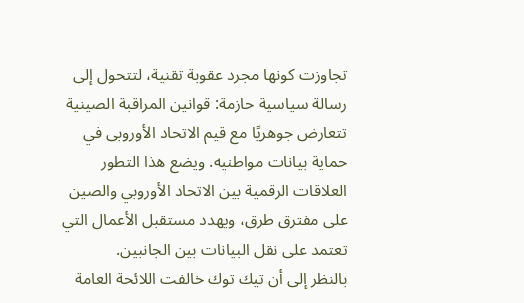تجاوزت كونها مجرد عقوبة تقنية، لتتحول إلى رسالة سياسية حازمة: قوانين المراقبة الصينية تتعارض جوهريًا مع قيم الاتحاد الأوروبى في حماية بيانات مواطنيه. ويضع هذا التطور العلاقات الرقمية بين الاتحاد الأوروبي والصين على مفترق طرق، ويهدد مستقبل الأعمال التي تعتمد على نقل البيانات بين الجانبين.
بالنظر إلى أن تيك توك خالفت اللائحة العامة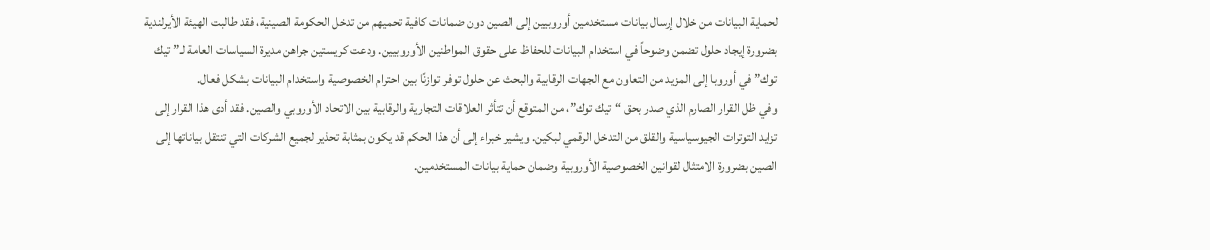لحماية البيانات من خلال إرسال بيانات مستخدمين أوروبيين إلى الصين دون ضمانات كافية تحميهم من تدخل الحكومة الصينية، فقد طالبت الهيئة الأيرلندية بضرورة إيجاد حلول تضمن وضوحاً في استخدام البيانات للحفاظ على حقوق المواطنين الأوروبيين. ودعت كريستين جراهن مديرة السياسات العامة لـ”تيك توك” في أوروبا إلى المزيد من التعاون مع الجهات الرقابية والبحث عن حلول توفر توازنًا بين احترام الخصوصية واستخدام البيانات بشكل فعال.
وفي ظل القرار الصارم الذي صدر بحق “تيك توك”، من المتوقع أن تتأثر العلاقات التجارية والرقابية بين الاتحاد الأوروبي والصين. فقد أدى هذا القرار إلى تزايد التوترات الجيوسياسية والقلق من التدخل الرقمي لبكين. ويشير خبراء إلى أن هذا الحكم قد يكون بمثابة تحذير لجميع الشركات التي تنتقل بياناتها إلى الصين بضرورة الامتثال لقوانين الخصوصية الأوروبية وضمان حماية بيانات المستخدمين.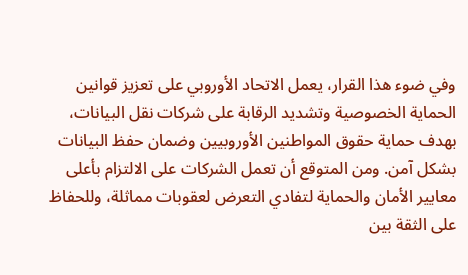وفي ضوء هذا القرار، يعمل الاتحاد الأوروبي على تعزيز قوانين الحماية الخصوصية وتشديد الرقابة على شركات نقل البيانات، بهدف حماية حقوق المواطنين الأوروبيين وضمان حفظ البيانات بشكل آمن. ومن المتوقع أن تعمل الشركات على الالتزام بأعلى معايير الأمان والحماية لتفادي التعرض لعقوبات مماثلة، وللحفاظ على الثقة بين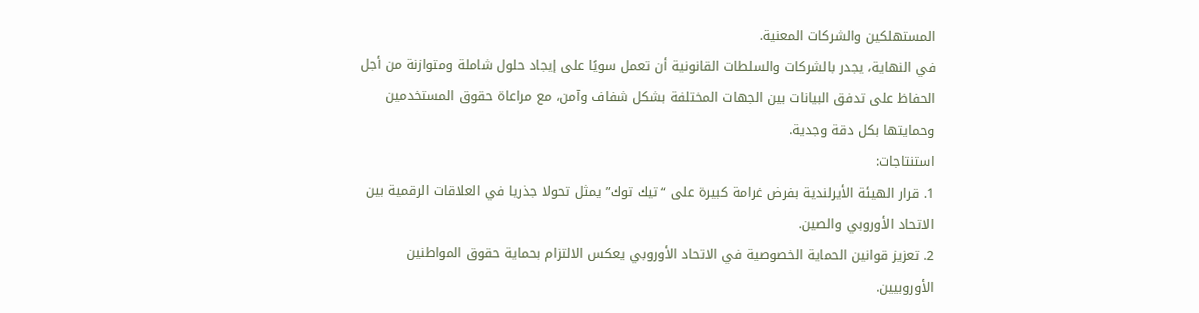المستهلكين والشركات المعنية.
في النهاية، يجدر بالشركات والسلطات القانونية أن تعمل سويًا على إيجاد حلول شاملة ومتوازنة من أجل الحفاظ على تدفق البيانات بين الجهات المختلفة بشكل شفاف وآمن، مع مراعاة حقوق المستخدمين وحمايتها بكل دقة وجدية.
استنتاجات:
1. قرار الهيئة الأيرلندية بفرض غرامة كبيرة على “تيك توك” يمثل تحولا جذريا في العلاقات الرقمية بين الاتحاد الأوروبي والصين.
2. تعزيز قوانين الحماية الخصوصية في الاتحاد الأوروبي يعكس الالتزام بحماية حقوق المواطنين الأوروبيين.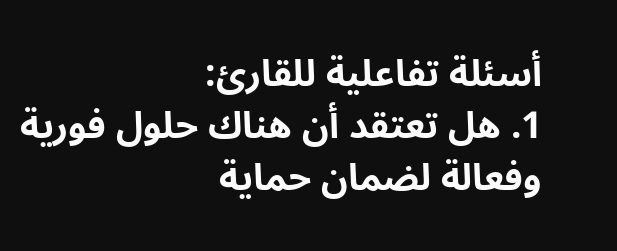أسئلة تفاعلية للقارئ:
1. هل تعتقد أن هناك حلول فورية وفعالة لضمان حماية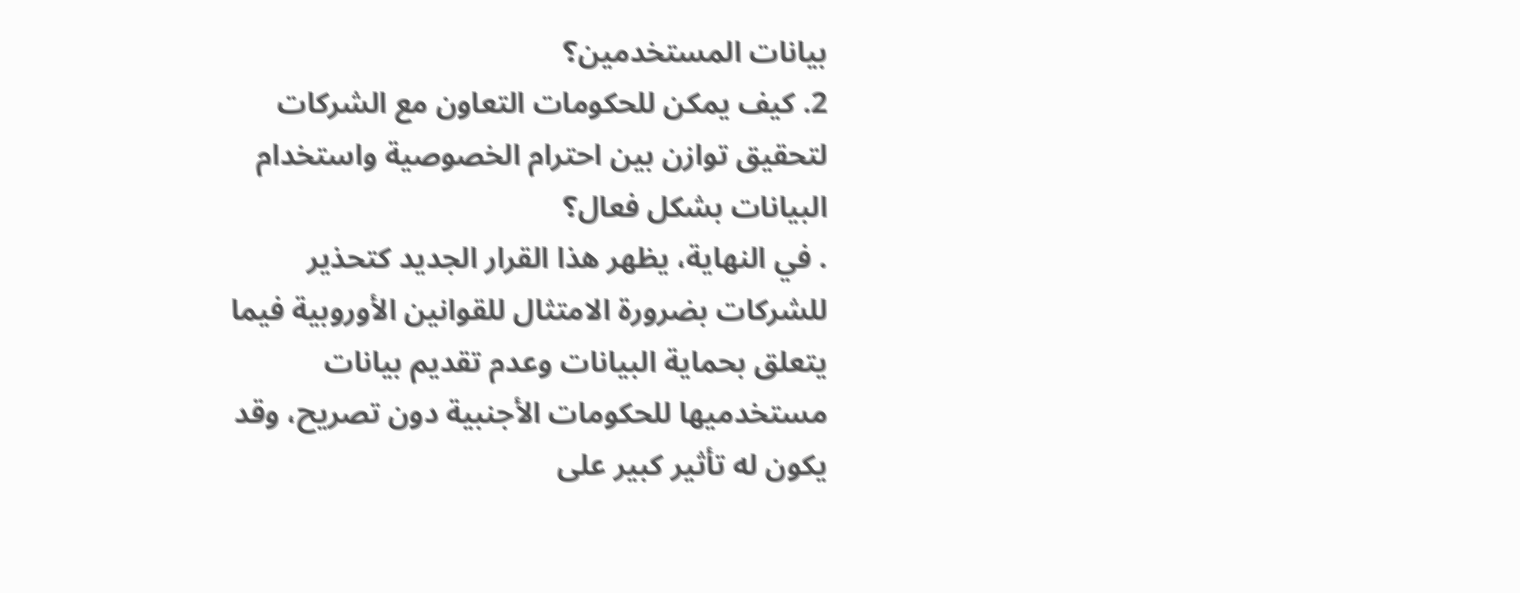بيانات المستخدمين؟
2. كيف يمكن للحكومات التعاون مع الشركات لتحقيق توازن بين احترام الخصوصية واستخدام البيانات بشكل فعال؟
. في النهاية، يظهر هذا القرار الجديد كتحذير للشركات بضرورة الامتثال للقوانين الأوروبية فيما يتعلق بحماية البيانات وعدم تقديم بيانات مستخدميها للحكومات الأجنبية دون تصريح، وقد يكون له تأثير كبير على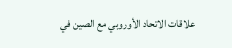علاقات الاتحاد الأوروبي مع الصين في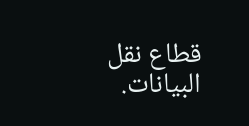قطاع نقل البيانات.